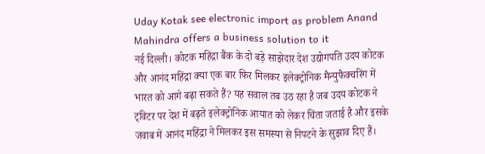Uday Kotak see electronic import as problem Anand Mahindra offers a business solution to it
नई दिल्ली। कोटक महिंद्रा बैंक के दो बड़े साझेदार देश उद्योगपति उदय कोटक और आनंद महिंद्रा क्या एक बार फिर मिलकर इलेक्ट्रोनिक मैन्युफैक्चरिंग में भारत को आगे बढ़ा सकते हैं? यह सवाल तब उठ रहा है जब उदय कोटक ने ट्विटर पर देश में बढ़ते इलेक्ट्रोनिक आयात को लेकर चिंता जताई है और इसके जवाब में आनंद महिंद्रा ने मिलकर इस समस्या से निपटने के सुझाव दिए हैं।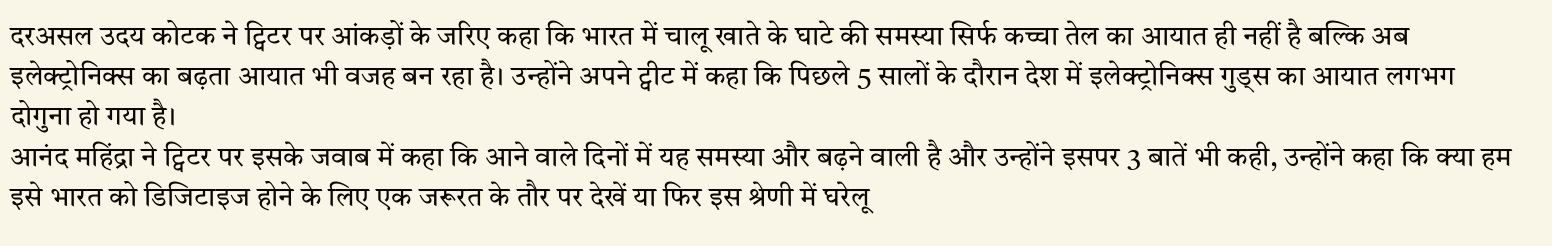दरअसल उदय कोटक ने ट्विटर पर आंकड़ों के जरिए कहा कि भारत में चालू खाते के घाटे की समस्या सिर्फ कच्चा तेल का आयात ही नहीं है बल्कि अब इलेक्ट्रोनिक्स का बढ़ता आयात भी वजह बन रहा है। उन्होंने अपने ट्वीट में कहा कि पिछले 5 सालों के दौरान देश में इलेक्ट्रोनिक्स गुड्स का आयात लगभग दोगुना हो गया है।
आनंद महिंद्रा ने ट्विटर पर इसके जवाब में कहा कि आने वाले दिनों में यह समस्या और बढ़ने वाली है और उन्होंने इसपर 3 बातें भी कही, उन्होंने कहा कि क्या हम इसे भारत को डिजिटाइज होने के लिए एक जरूरत के तौर पर देखें या फिर इस श्रेणी में घरेलू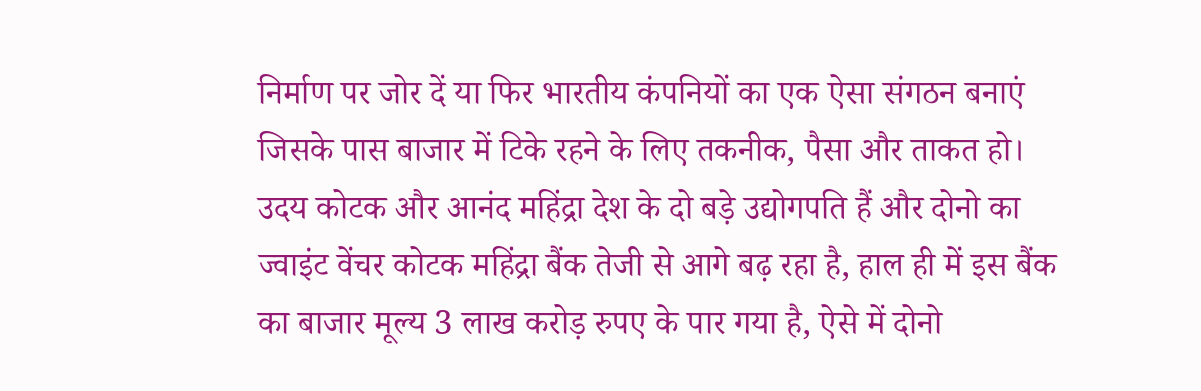निर्माण पर जोर दें या फिर भारतीय कंपनियों का एक ऐसा संगठन बनाएं जिसके पास बाजार में टिके रहने के लिए तकनीक, पैसा और ताकत हो।
उदय कोटक और आनंद महिंद्रा देश के दो बड़े उद्योगपति हैं और दोनो का ज्वाइंट वेंचर कोटक महिंद्रा बैंक तेजी से आगे बढ़ रहा है, हाल ही में इस बैंक का बाजार मूल्य 3 लाख करोड़ रुपए के पार गया है, ऐसे में दोनो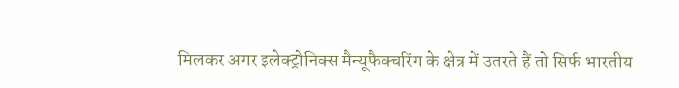मिलकर अगर इलेक्ट्रोनिक्स मैन्यूफैक्चरिंग के क्षेत्र में उतरते हैं तो सिर्फ भारतीय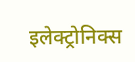इलेक्ट्रोनिक्स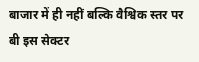बाजार में ही नहीं बल्कि वैश्विक स्तर पर बी इस सेक्टर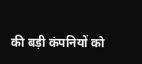की बड़ी कंपनियों को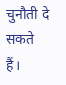चुनौती दे सकते हैं।